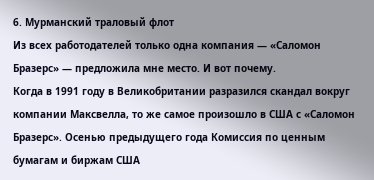6. Мурманский траловый флот
Из всех работодателей только одна компания — «Саломон Бразерс» — предложила мне место. И вот почему.
Когда в 1991 году в Великобритании разразился скандал вокруг компании Максвелла, то же самое произошло в США с «Саломон Бразерс». Осенью предыдущего года Комиссия по ценным бумагам и биржам США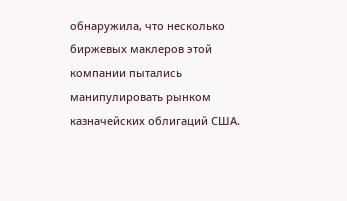обнаружила, что несколько биржевых маклеров этой компании пытались манипулировать рынком казначейских облигаций США.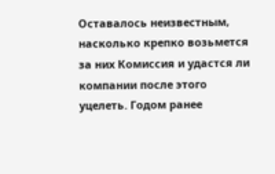Оставалось неизвестным, насколько крепко возьмется за них Комиссия и удастся ли компании после этого уцелеть. Годом ранее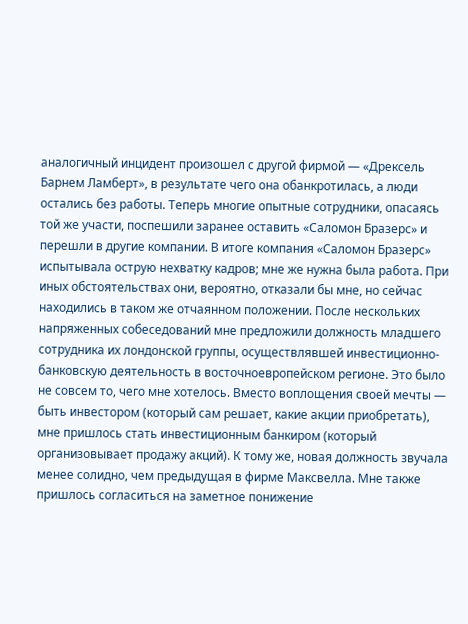аналогичный инцидент произошел с другой фирмой — «Дрексель Барнем Ламберт», в результате чего она обанкротилась, а люди остались без работы. Теперь многие опытные сотрудники, опасаясь той же участи, поспешили заранее оставить «Саломон Бразерс» и перешли в другие компании. В итоге компания «Саломон Бразерс» испытывала острую нехватку кадров; мне же нужна была работа. При иных обстоятельствах они, вероятно, отказали бы мне, но сейчас находились в таком же отчаянном положении. После нескольких напряженных собеседований мне предложили должность младшего сотрудника их лондонской группы, осуществлявшей инвестиционно-банковскую деятельность в восточноевропейском регионе. Это было не совсем то, чего мне хотелось. Вместо воплощения своей мечты — быть инвестором (который сам решает, какие акции приобретать), мне пришлось стать инвестиционным банкиром (который организовывает продажу акций). К тому же, новая должность звучала менее солидно, чем предыдущая в фирме Максвелла. Мне также пришлось согласиться на заметное понижение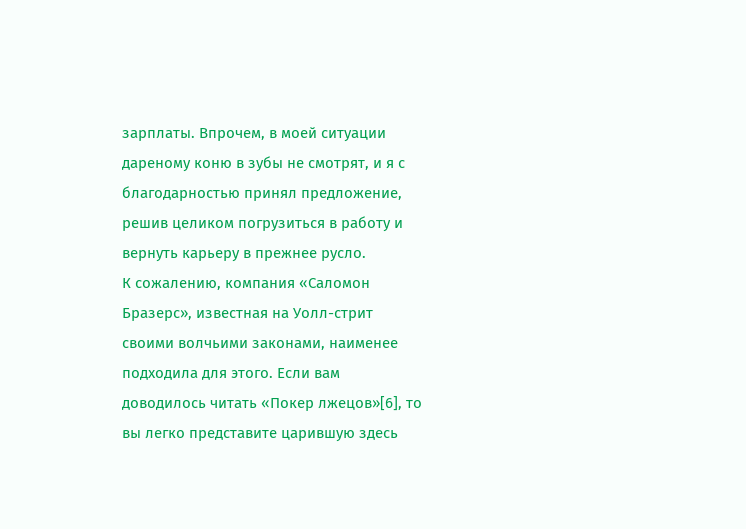зарплаты. Впрочем, в моей ситуации дареному коню в зубы не смотрят, и я с благодарностью принял предложение, решив целиком погрузиться в работу и вернуть карьеру в прежнее русло.
К сожалению, компания «Саломон Бразерс», известная на Уолл-стрит своими волчьими законами, наименее подходила для этого. Если вам доводилось читать «Покер лжецов»[6], то вы легко представите царившую здесь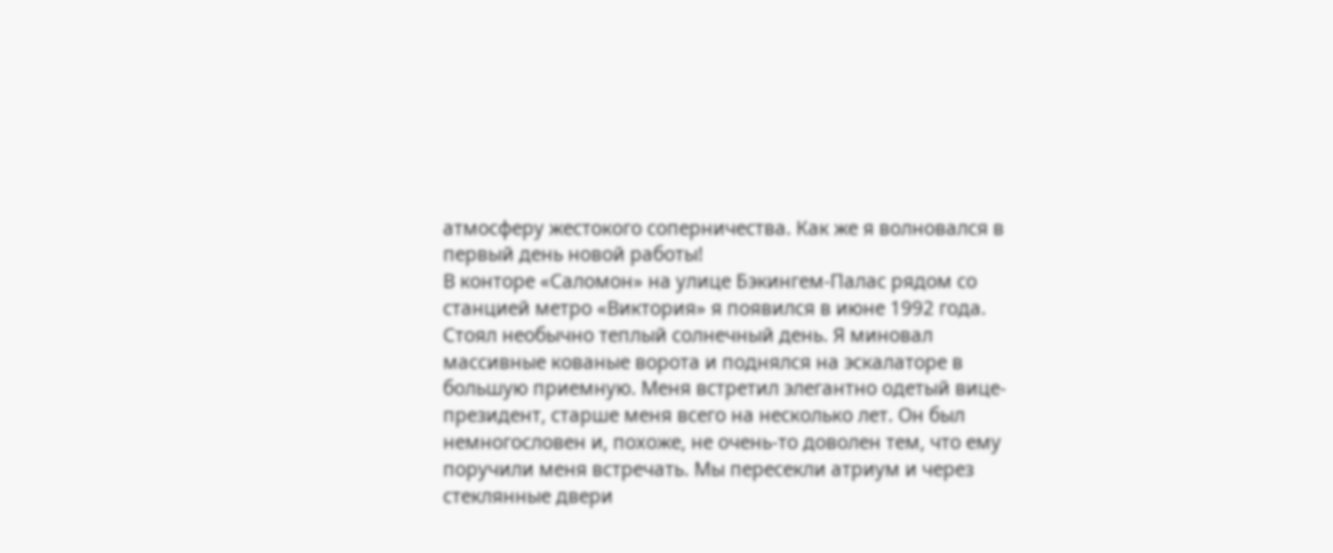атмосферу жестокого соперничества. Как же я волновался в первый день новой работы!
В конторе «Саломон» на улице Бэкингем-Палас рядом со станцией метро «Виктория» я появился в июне 1992 года. Стоял необычно теплый солнечный день. Я миновал массивные кованые ворота и поднялся на эскалаторе в большую приемную. Меня встретил элегантно одетый вице-президент, старше меня всего на несколько лет. Он был немногословен и, похоже, не очень-то доволен тем, что ему поручили меня встречать. Мы пересекли атриум и через стеклянные двери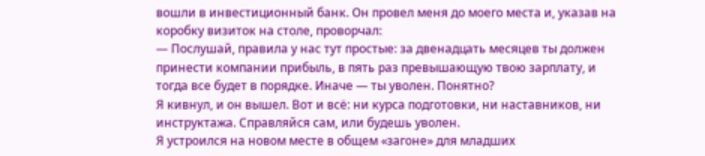вошли в инвестиционный банк. Он провел меня до моего места и, указав на коробку визиток на столе, проворчал:
— Послушай, правила у нас тут простые: за двенадцать месяцев ты должен принести компании прибыль, в пять раз превышающую твою зарплату, и тогда все будет в порядке. Иначе — ты уволен. Понятно?
Я кивнул, и он вышел. Вот и всё: ни курса подготовки, ни наставников, ни инструктажа. Справляйся сам, или будешь уволен.
Я устроился на новом месте в общем «загоне» для младших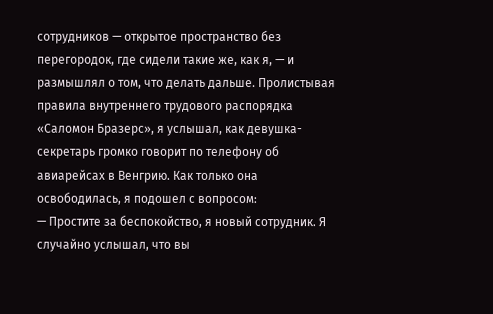сотрудников — открытое пространство без перегородок, где сидели такие же, как я, — и размышлял о том, что делать дальше. Пролистывая правила внутреннего трудового распорядка «Саломон Бразерс», я услышал, как девушка-секретарь громко говорит по телефону об авиарейсах в Венгрию. Как только она освободилась, я подошел с вопросом:
— Простите за беспокойство, я новый сотрудник. Я случайно услышал, что вы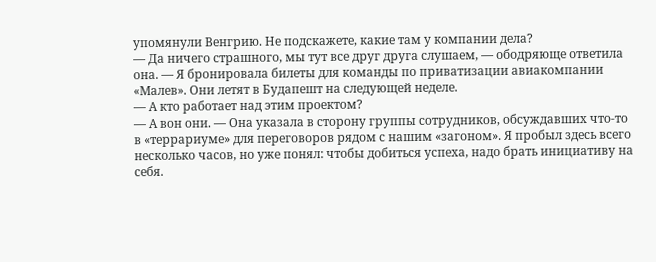упомянули Венгрию. Не подскажете, какие там у компании дела?
— Да ничего страшного, мы тут все друг друга слушаем, — ободряюще ответила она. — Я бронировала билеты для команды по приватизации авиакомпании «Малев». Они летят в Будапешт на следующей неделе.
— А кто работает над этим проектом?
— А вон они. — Она указала в сторону группы сотрудников, обсуждавших что-то в «террариуме» для переговоров рядом с нашим «загоном». Я пробыл здесь всего несколько часов, но уже понял: чтобы добиться успеха, надо брать инициативу на себя.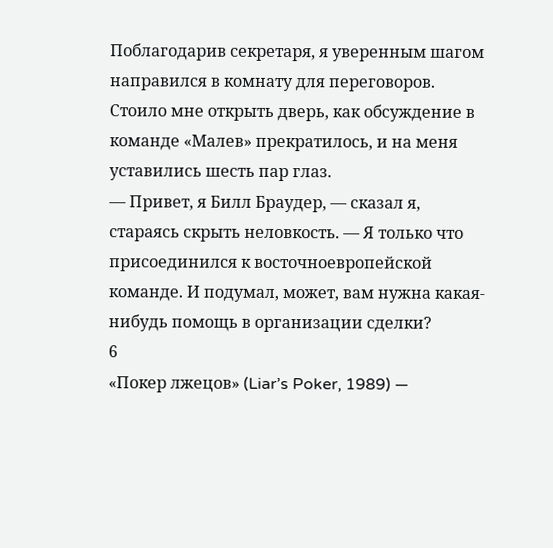Поблагодарив секретаря, я уверенным шагом направился в комнату для переговоров. Стоило мне открыть дверь, как обсуждение в команде «Малев» прекратилось, и на меня уставились шесть пар глаз.
— Привет, я Билл Браудер, — сказал я, стараясь скрыть неловкость. — Я только что присоединился к восточноевропейской команде. И подумал, может, вам нужна какая-нибудь помощь в организации сделки?
6
«Покер лжецов» (Liar’s Poker, 1989) —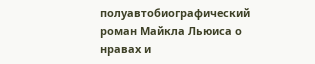полуавтобиографический роман Майкла Льюиса о нравах и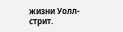жизни Уолл-стрит.